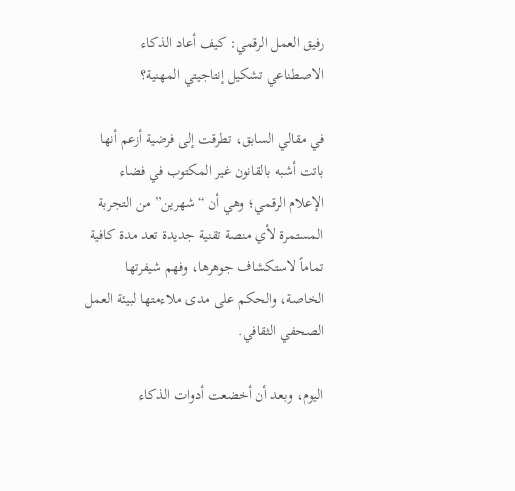رفيق العمل الرقمي: كيف أعاد الذكاء الاصطناعي تشكيل إنتاجيتي المهنية؟

في مقالي السابق، تطرقت إلى فرضية أزعم أنها باتت أشبه بالقانون غير المكتوب في فضاء الإعلام الرقمي؛ وهي أن “شهرين” من التجربة المستمرة لأي منصة تقنية جديدة تعد مدة كافية تماماً لاستكشاف جوهرها، وفهم شيفرتها الخاصة، والحكم على مدى ملاءمتها لبيئة العمل الصحفي الثقافي.

اليوم، وبعد أن أخضعت أدوات الذكاء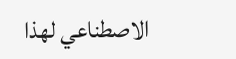الاصطناعي لهذا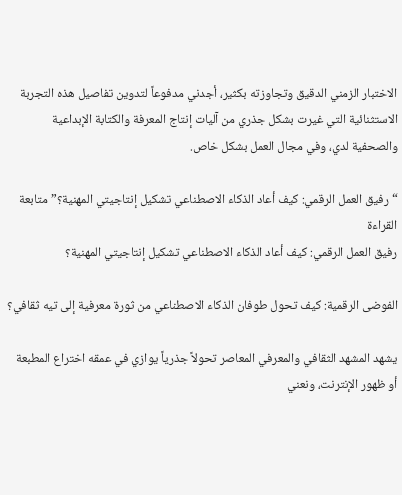الاختبار الزمني الدقيق وتجاوزته بكثير، أجدني مدفوعاً لتدوين تفاصيل هذه التجربة الاستثنائية التي غيرت بشكل جذري من آليات إنتاج المعرفة والكتابة الإبداعية والصحفية لدي، وفي مجال العمل بشكل خاص.

“رفيق العمل الرقمي: كيف أعاد الذكاء الاصطناعي تشكيل إنتاجيتي المهنية؟” متابعة القراءة
رفيق العمل الرقمي: كيف أعاد الذكاء الاصطناعي تشكيل إنتاجيتي المهنية؟

الفوضى الرقمية: كيف تحول طوفان الذكاء الاصطناعي من ثورة معرفية إلى تيه ثقافي؟

يشهد المشهد الثقافي والمعرفي المعاصر تحولاً جذرياً يوازي في عمقه اختراع المطبعة أو ظهور الإنترنت، ونعني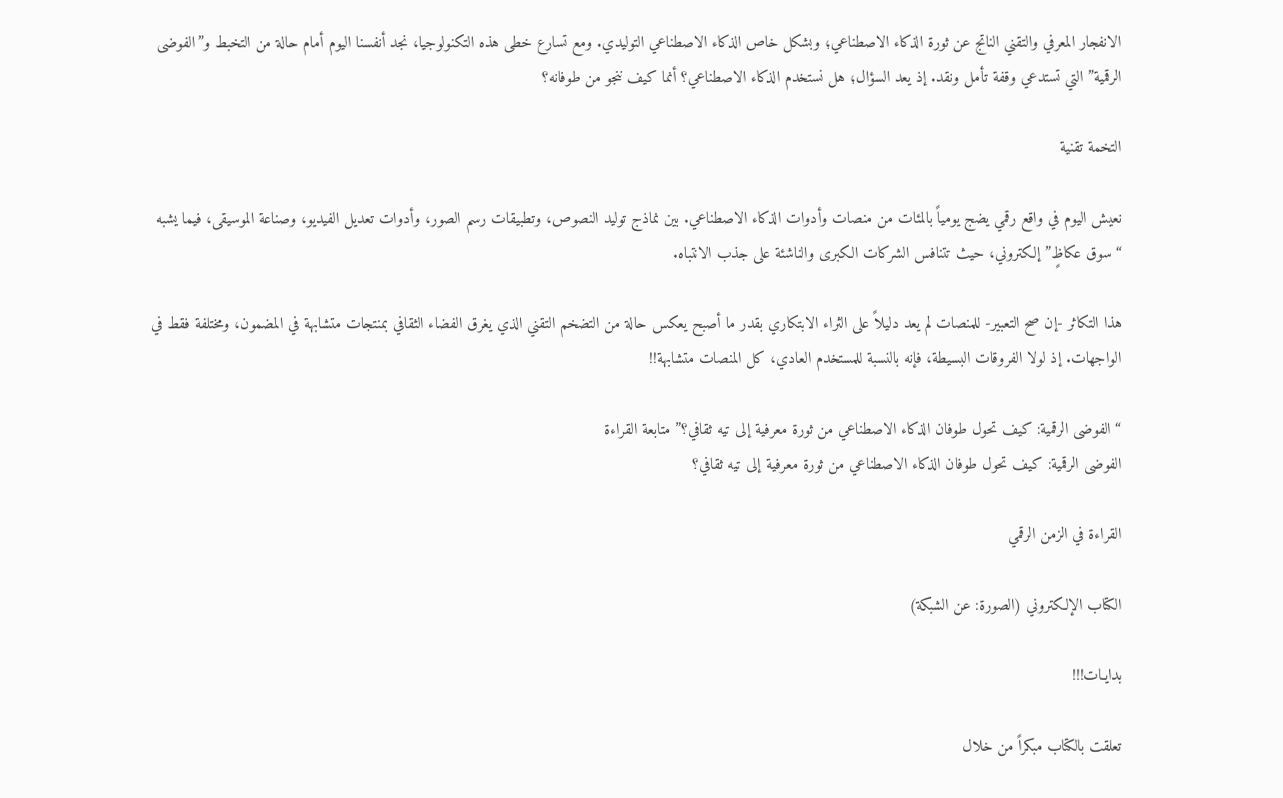الانفجار المعرفي والتقني الناتج عن ثورة الذكاء الاصطناعي؛ وبشكل خاص الذكاء الاصطناعي التوليدي. ومع تسارع خطى هذه التكنولوجيا، نجد أنفسنا اليوم أمام حالة من التخبط و”الفوضى الرقمية” التي تستدعي وقفة تأمل ونقد. إذ يعد السؤال؛ هل نستخدم الذكاء الاصطناعي؟ أنما كيف ننجو من طوفانه؟

التخمة تقنية

نعيش اليوم في واقع رقمي يضج يومياً بالمئات من منصات وأدوات الذكاء الاصطناعي. بين نماذج توليد النصوص، وتطبيقات رسم الصور، وأدوات تعديل الفيديو، وصناعة الموسيقى، فيما يشبه “سوق عكاظٍ” إلكتروني، حيث تتنافس الشركات الكبرى والناشئة على جذب الانتباه.

هذا التكاثر -إن صح التعبير- للمنصات لم يعد دليلاً على الثراء الابتكاري بقدر ما أصبح يعكس حالة من التضخم التقني الذي يغرق الفضاء الثقافي بمنتجات متشابهة في المضمون، ومختلفة فقط في الواجهات. إذ لولا الفروقات البسيطة، فإنه بالنسبة للمستخدم العادي، كل المنصات متشابهة!!

“الفوضى الرقمية: كيف تحول طوفان الذكاء الاصطناعي من ثورة معرفية إلى تيه ثقافي؟” متابعة القراءة
الفوضى الرقمية: كيف تحول طوفان الذكاء الاصطناعي من ثورة معرفية إلى تيه ثقافي؟

القراءة في الزمن الرقمي

الكتاب الإلكتروني (الصورة: عن الشبكة)

بدايـات!!!

تعلقت بالكتاب مبكراً من خلال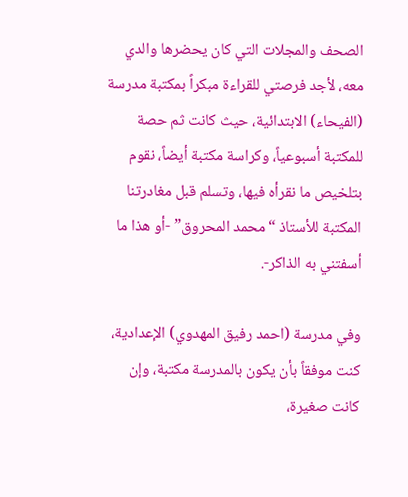الصحف والمجلات التي كان يحضرها والدي معه، لأجد فرصتي للقراءة مبكراً بمكتبة مدرسة (الفيحاء) الابتدائية، حيث كانت ثم حصة للمكتبة أسبوعياً، وكراسة مكتبة أيضاً، نقوم بتلخيص ما نقرأه فيها، وتسلم قبل مغادرتنا المكتبة للأستاذ “محمد المحروق” -أو هذا ما أسفتني به الذاكر-.

وفي مدرسة (احمد رفيق المهدوي) الإعدادية، كنت موفقاً بأن يكون بالمدرسة مكتبة، وإن كانت صغيرة،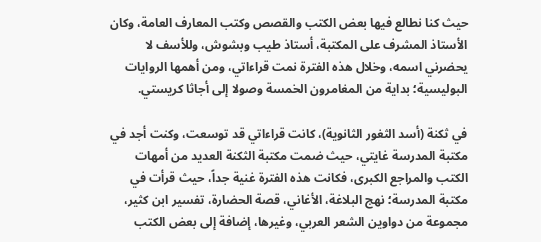حيث كنا نطالع فيها بعض الكتب والقصص وكتب المعارف العامة، وكان الأستاذ المشرف على المكتبة، أستاذ طيب وبشوش، وللأسف لا يحضرني اسمه، وخلال هذه الفترة نمت قراءاتي، ومن أهمها الروايات البوليسية؛ بداية من المغامرون الخمسة وصولا إلى أجاثا كريستي.

في ثكنة (أسد الثغور الثانوية)، كانت قراءاتي قد توسعت، وكنت أجد في مكتبة المدرسة غايتي، حيث ضمت مكتبة الثكنة العديد من أمهات الكتب والمراجع الكبرى، فكانت هذه الفترة غنية جداً، حيث قرأت في مكتبة المدرسة؛ نهج البلاغة، الأغاني، قصة الحضارة، تفسير ابن كثير، مجموعة من دواوين الشعر العربي، وغيرها، إضافة إلى بعض الكتب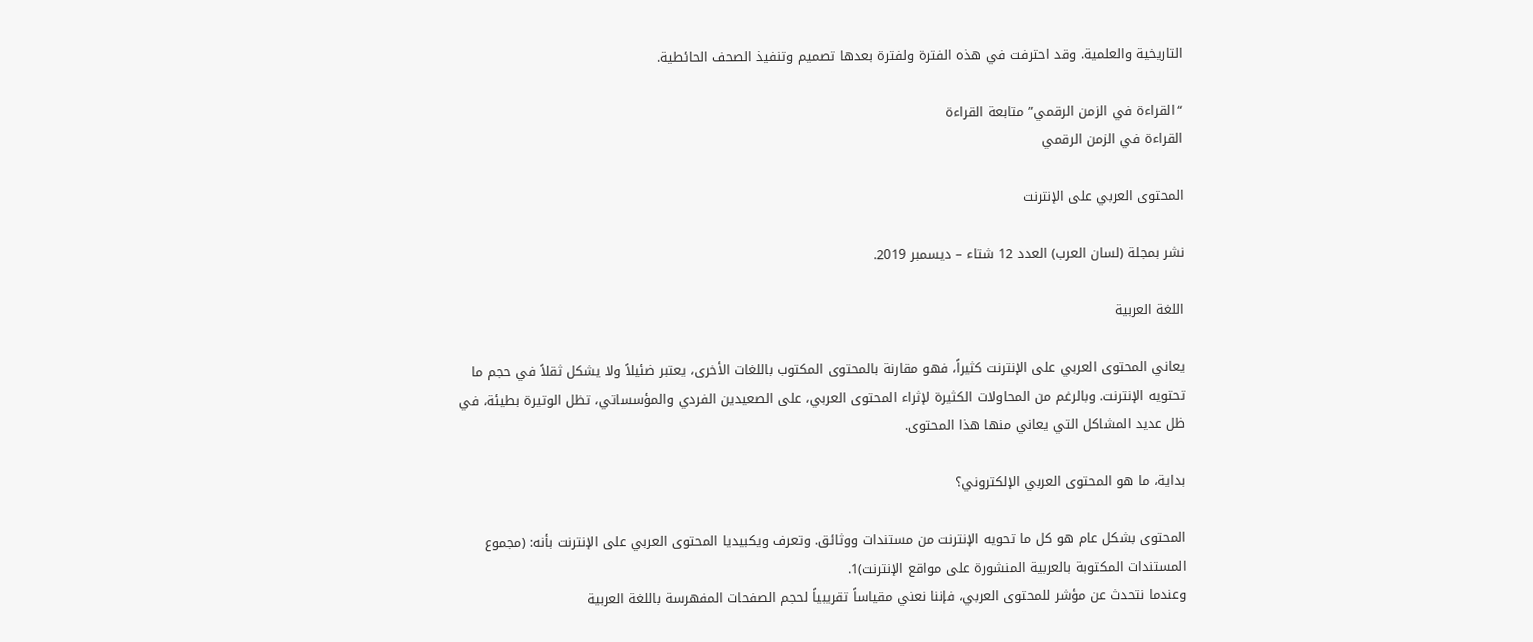التاريخية والعلمية. وقد احترفت في هذه الفترة ولفترة بعدها تصميم وتنفيذ الصحف الحائطية.

“القراءة في الزمن الرقمي” متابعة القراءة
القراءة في الزمن الرقمي

المحتوى العربي على الإنترنت

نشر بمجلة (لسان العرب) العدد 12 شتاء – ديسمبر 2019.

اللغة العربية

يعاني المحتوى العربي على الإنترنت كثيراً، فهو مقارنة بالمحتوى المكتوب باللغات الأخرى، يعتبر ضئيلاً ولا يشكل ثقلاً في حجم ما تحتويه الإنترنت. وبالرغم من المحاولات الكثيرة لإثراء المحتوى العربي، على الصعيدين الفردي والمؤسساتي، تظل الوتيرة بطيئة، في ظل عديد المشاكل التي يعاني منها هذا المحتوى.

بداية، ما هو المحتوى العربي الإلكتروني؟

المحتوى بشكل عام هو كل ما تحويه الإنترنت من مستندات ووثائق. وتعرف ويكبيديا المحتوى العربي على الإنترنت بأنه: (مجموع المستندات المكتوبة بالعربية المنشورة على مواقع الإنترنت)1.
وعندما نتحدث عن مؤشر للمحتوى العربي، فإننا نعني مقياساً تقريبياً لحجم الصفحات المفھرسة باللغة العربية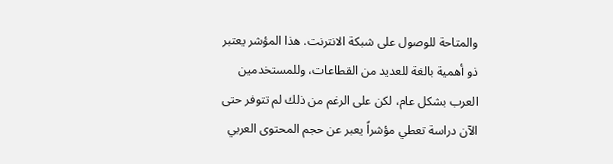والمتاحة للوصول على شبكة الانترنت. هذا المؤشر يعتبر ذو أهمية بالغة للعديد من القطاعات، وللمستخدمين العرب بشكل عام، لكن على الرغم من ذلك لم تتوفر حتى الآن دراسة تعطي مؤشراً يعبر عن حجم المحتوى العربي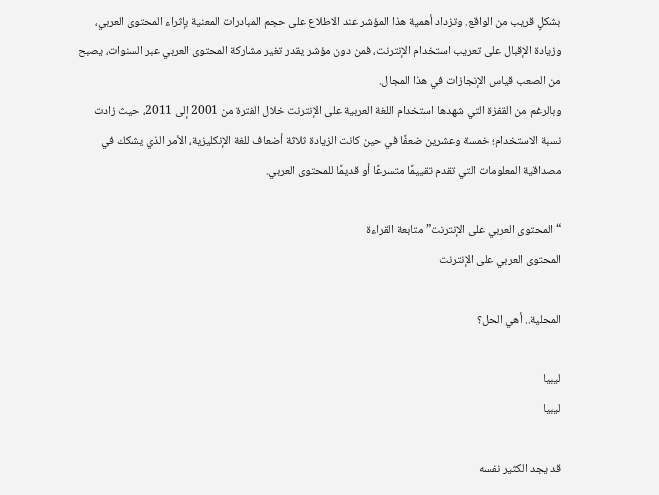بشكلٍ قريب من الواقع. وتزداد أهمية هذا المؤشر عند الاطلاع على حجم المبادرات المعنية بإثراء المحتوى العربي، وزيادة الإقبال على تعريب استخدام الإنترنت، فمن دون مؤشر يقدر تغير مشاركة المحتوى العربي عبر السنوات، يصبح من الصعب قياس الإنجازات في هذا المجال.
وبالرغم من القفزة التي شهدها استخدام اللغة العربية على الإنترنت خلال الفترة من 2001 إلى 2011، حيث زادت نسبة الاستخدام؛ خمسة وعشرين ضعفًا في حين كانت الزيادة ثلاثة أضعاف للغة الإنكليزية، الأمر الذي يشكك في مصداقية المعلومات التي تقدم تقييمًا متسرعًا أو قديمًا للمحتوى العربي.

“المحتوى العربي على الإنترنت” متابعة القراءة
المحتوى العربي على الإنترنت

المحلية.. أهي الحل؟

ليبيا
ليبيا

قد يجد الكثير نفسه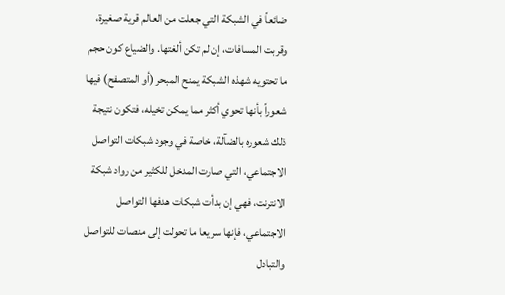ضائعاً في الشبكة التي جعلت من العالم قرية صغيرة، وقربت المسافات، إن لم تكن ألغتها. والضياع كون حجم ما تحتويه شهذه الشبكة يمنح المبحر (أو المتصفح) فيها شعوراً بأنها تحوي أكثر مما يمكن تخيله، فتكون نتيجة ذلك شعوره بالضآلة، خاصة في وجود شبكات التواصل الاجتماعي، التي صارت المدخل للكثير من رواد شبكة الانترنت، فهي إن بدأت شبكات هدفها التواصل الاجتماعي، فإنها سريعا ما تحولت إلى منصات للتواصل والتبادل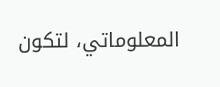المعلوماتي، لتكون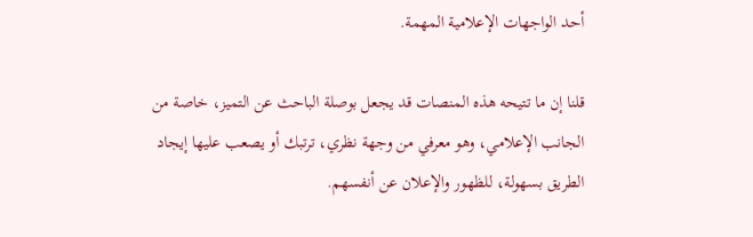أحد الواجهات الإعلامية المهمة.

قلنا إن ما تتيحه هذه المنصات قد يجعل بوصلة الباحث عن التميز، خاصة من الجانب الإعلامي، وهو معرفي من وجهة نظري، ترتبك أو يصعب عليها إيجاد الطريق بسهولة، للظهور والإعلان عن أنفسهم.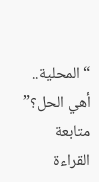“المحلية.. أهي الحل؟” متابعة القراءة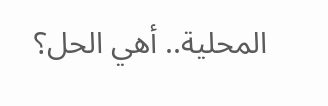المحلية.. أهي الحل؟